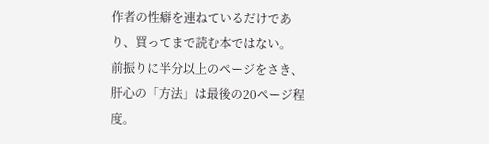作者の性癖を連ねているだけであり、買ってまで読む本ではない。
前振りに半分以上のページをさき、肝心の「方法」は最後の20ページ程度。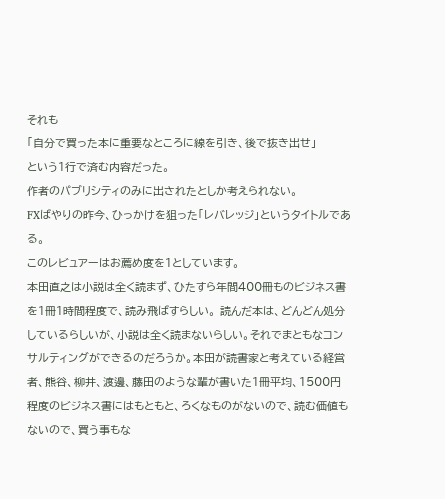それも
「自分で買った本に重要なところに線を引き、後で抜き出せ」
という1行で済む内容だった。
作者のパブリシティのみに出されたとしか考えられない。
FXばやりの昨今、ひっかけを狙った「レバレッジ」というタイトルである。
このレビュアーはお薦め度を1としています。
本田直之は小説は全く読まず、ひたすら年間400冊ものビジネス書を1冊1時間程度で、読み飛ばすらしい。 読んだ本は、どんどん処分しているらしいが、小説は全く読まないらしい。それでまともなコンサルティングができるのだろうか。本田が読書家と考えている経営者、熊谷、柳井、渡邊、藤田のような輩が書いた1冊平均、1500円程度のビジネス書にはもともと、ろくなものがないので、読む価値もないので、買う事もな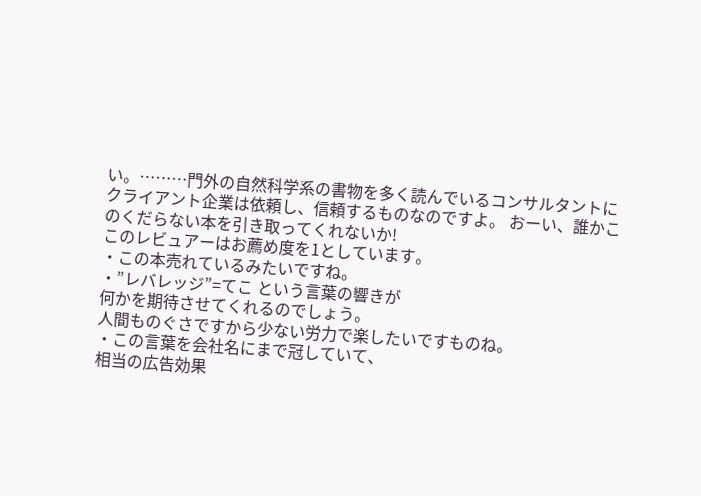い。………門外の自然科学系の書物を多く読んでいるコンサルタントにクライアント企業は依頼し、信頼するものなのですよ。 おーい、誰かこのくだらない本を引き取ってくれないか!
このレビュアーはお薦め度を1としています。
・この本売れているみたいですね。
・”レバレッジ”=てこ という言葉の響きが
何かを期待させてくれるのでしょう。
人間ものぐさですから少ない労力で楽したいですものね。
・この言葉を会社名にまで冠していて、
相当の広告効果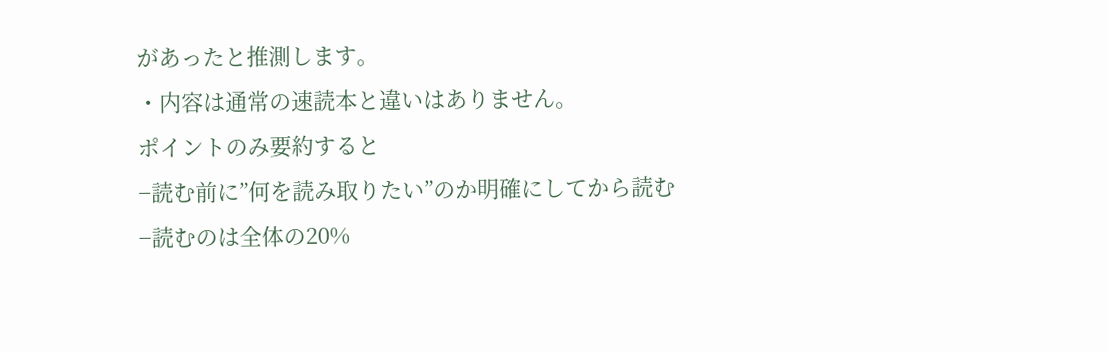があったと推測します。
・内容は通常の速読本と違いはありません。
ポイントのみ要約すると
−読む前に”何を読み取りたい”のか明確にしてから読む
−読むのは全体の20%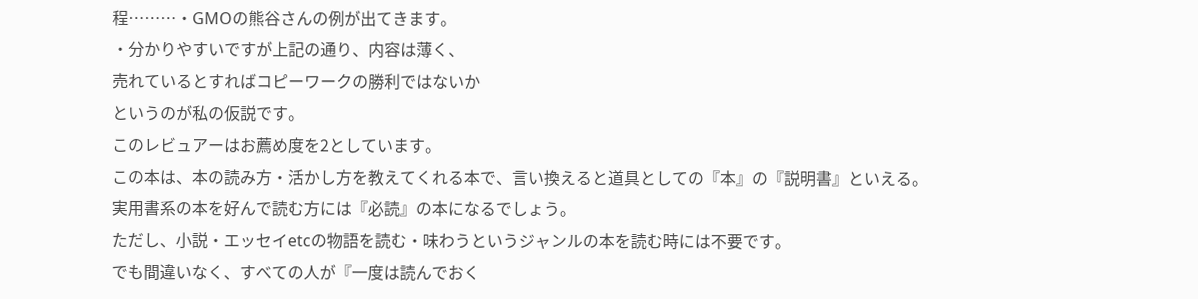程………・GMOの熊谷さんの例が出てきます。
・分かりやすいですが上記の通り、内容は薄く、
売れているとすればコピーワークの勝利ではないか
というのが私の仮説です。
このレビュアーはお薦め度を2としています。
この本は、本の読み方・活かし方を教えてくれる本で、言い換えると道具としての『本』の『説明書』といえる。
実用書系の本を好んで読む方には『必読』の本になるでしょう。
ただし、小説・エッセイetcの物語を読む・味わうというジャンルの本を読む時には不要です。
でも間違いなく、すべての人が『一度は読んでおく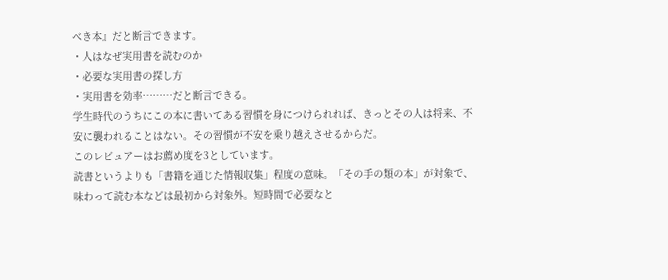べき本』だと断言できます。
・人はなぜ実用書を読むのか
・必要な実用書の探し方
・実用書を効率………だと断言できる。
学生時代のうちにこの本に書いてある習慣を身につけられれば、きっとその人は将来、不安に襲われることはない。その習慣が不安を乗り越えさせるからだ。
このレビュアーはお薦め度を3としています。
読書というよりも「書籍を通じた情報収集」程度の意味。「その手の類の本」が対象で、味わって読む本などは最初から対象外。短時間で必要なと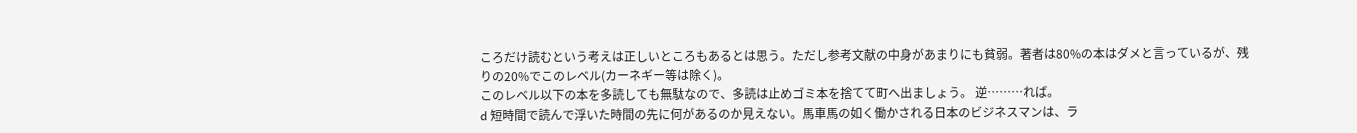ころだけ読むという考えは正しいところもあるとは思う。ただし参考文献の中身があまりにも貧弱。著者は80%の本はダメと言っているが、残りの20%でこのレベル(カーネギー等は除く)。
このレベル以下の本を多読しても無駄なので、多読は止めゴミ本を捨てて町へ出ましょう。 逆………れば。
d 短時間で読んで浮いた時間の先に何があるのか見えない。馬車馬の如く働かされる日本のビジネスマンは、ラ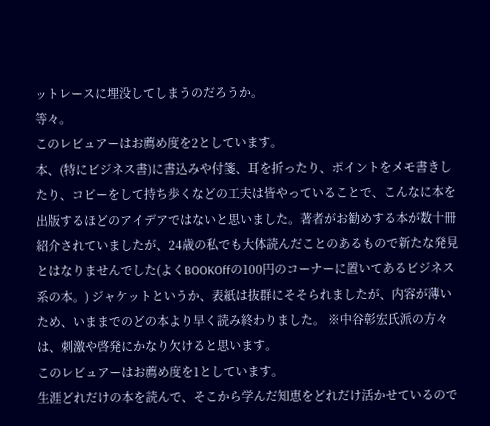ットレースに埋没してしまうのだろうか。
等々。
このレビュアーはお薦め度を2としています。
本、(特にビジネス書)に書込みや付箋、耳を折ったり、ポイントをメモ書きしたり、コピーをして持ち歩くなどの工夫は皆やっていることで、こんなに本を出版するほどのアイデアではないと思いました。著者がお勧めする本が数十冊紹介されていましたが、24歳の私でも大体読んだことのあるもので新たな発見とはなりませんでした(よくBOOKOffの100円のコーナーに置いてあるビジネス系の本。) ジャケットというか、表紙は抜群にそそられましたが、内容が薄いため、いままでのどの本より早く読み終わりました。 ※中谷彰宏氏派の方々は、刺激や啓発にかなり欠けると思います。
このレビュアーはお薦め度を1としています。
生涯どれだけの本を読んで、そこから学んだ知恵をどれだけ活かせているので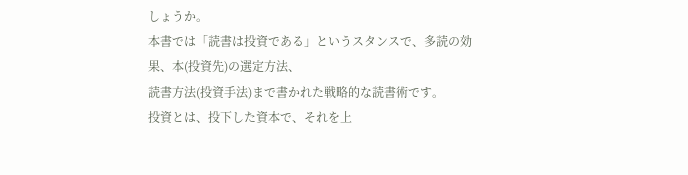しょうか。
本書では「読書は投資である」というスタンスで、多読の効果、本(投資先)の選定方法、
読書方法(投資手法)まで書かれた戦略的な読書術です。
投資とは、投下した資本で、それを上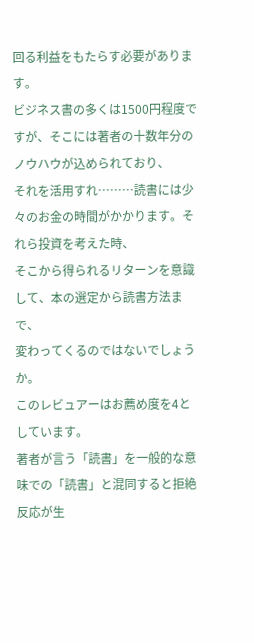回る利益をもたらす必要があります。
ビジネス書の多くは1500円程度ですが、そこには著者の十数年分のノウハウが込められており、
それを活用すれ………読書には少々のお金の時間がかかります。それら投資を考えた時、
そこから得られるリターンを意識して、本の選定から読書方法まで、
変わってくるのではないでしょうか。
このレビュアーはお薦め度を4としています。
著者が言う「読書」を一般的な意味での「読書」と混同すると拒絶反応が生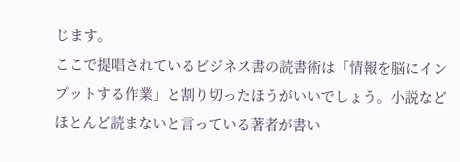じます。
ここで提唱されているビジネス書の読書術は「情報を脳にインプットする作業」と割り切ったほうがいいでしょう。小説などほとんど読まないと言っている著者が書い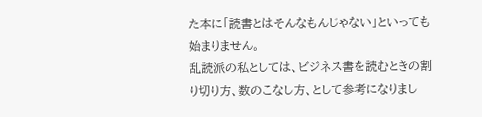た本に「読書とはそんなもんじゃない」といっても始まりません。
乱読派の私としては、ビジネス書を読むときの割り切り方、数のこなし方、として参考になりまし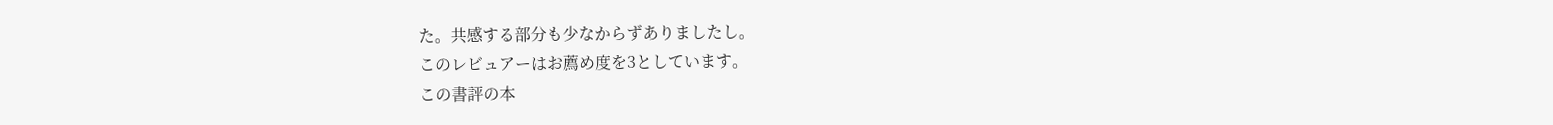た。共感する部分も少なからずありましたし。
このレビュアーはお薦め度を3としています。
この書評の本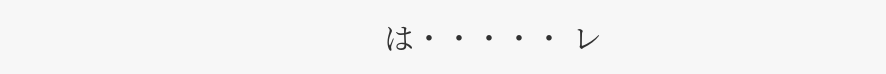は・・・・・ レ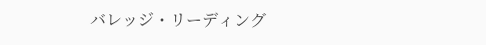バレッジ・リーディング